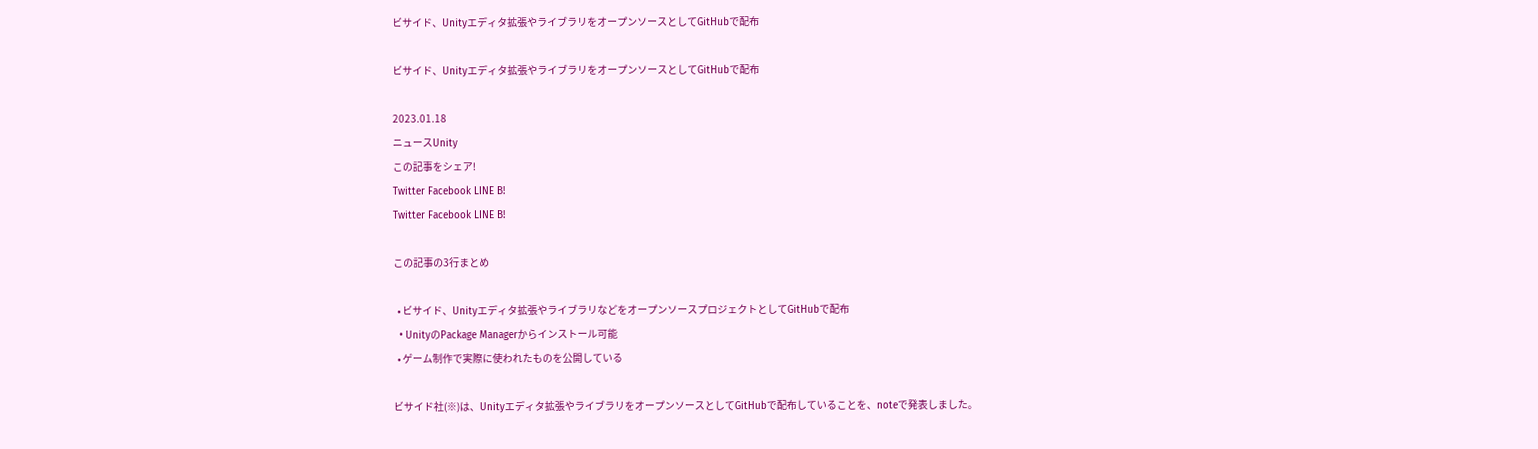ビサイド、Unityエディタ拡張やライブラリをオープンソースとしてGitHubで配布

ビサイド、Unityエディタ拡張やライブラリをオープンソースとしてGitHubで配布

2023.01.18
ニュースUnity
この記事をシェア!
Twitter Facebook LINE B!
Twitter Facebook LINE B!

この記事の3行まとめ

  • ビサイド、Unityエディタ拡張やライブラリなどをオープンソースプロジェクトとしてGitHubで配布
  • UnityのPackage Managerからインストール可能
  • ゲーム制作で実際に使われたものを公開している

ビサイド社(※)は、Unityエディタ拡張やライブラリをオープンソースとしてGitHubで配布していることを、noteで発表しました。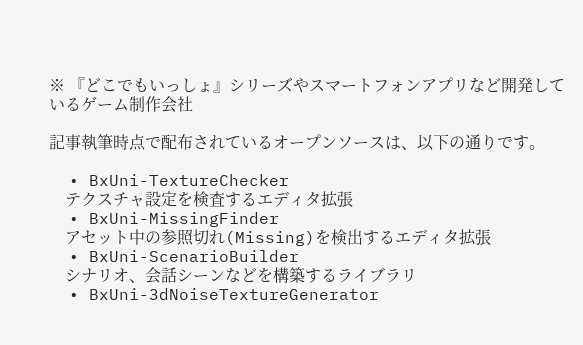※ 『どこでもいっしょ』シリーズやスマートフォンアプリなど開発しているゲーム制作会社

記事執筆時点で配布されているオープンソースは、以下の通りです。

  • BxUni-TextureChecker
    テクスチャ設定を検査するエディタ拡張
  • BxUni-MissingFinder
    アセット中の参照切れ(Missing)を検出するエディタ拡張
  • BxUni-ScenarioBuilder
    シナリオ、会話シーンなどを構築するライブラリ
  • BxUni-3dNoiseTextureGenerator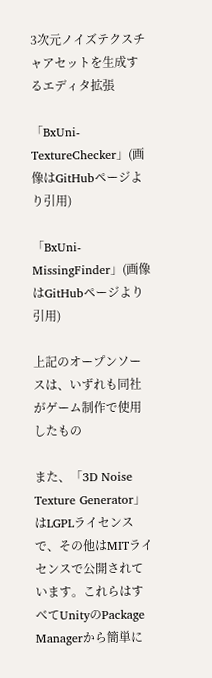3次元ノイズテクスチャアセットを生成するエディタ拡張

「BxUni-TextureChecker」(画像はGitHubページより引用)

「BxUni-MissingFinder」(画像はGitHubページより引用)

上記のオープンソースは、いずれも同社がゲーム制作で使用したもの

また、「3D Noise Texture Generator」はLGPLライセンスで、その他はMITライセンスで公開されています。これらはすべてUnityのPackage Managerから簡単に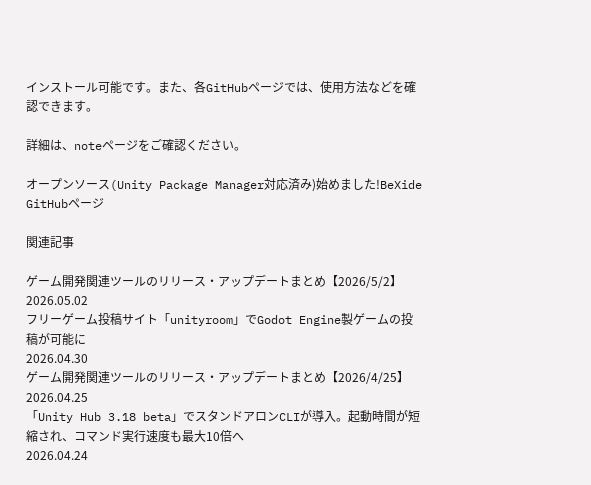インストール可能です。また、各GitHubページでは、使用方法などを確認できます。

詳細は、noteページをご確認ください。

オープンソース(Unity Package Manager対応済み)始めました!BeXide GitHubページ

関連記事

ゲーム開発関連ツールのリリース・アップデートまとめ【2026/5/2】
2026.05.02
フリーゲーム投稿サイト「unityroom」でGodot Engine製ゲームの投稿が可能に
2026.04.30
ゲーム開発関連ツールのリリース・アップデートまとめ【2026/4/25】
2026.04.25
「Unity Hub 3.18 beta」でスタンドアロンCLIが導入。起動時間が短縮され、コマンド実行速度も最大10倍へ
2026.04.24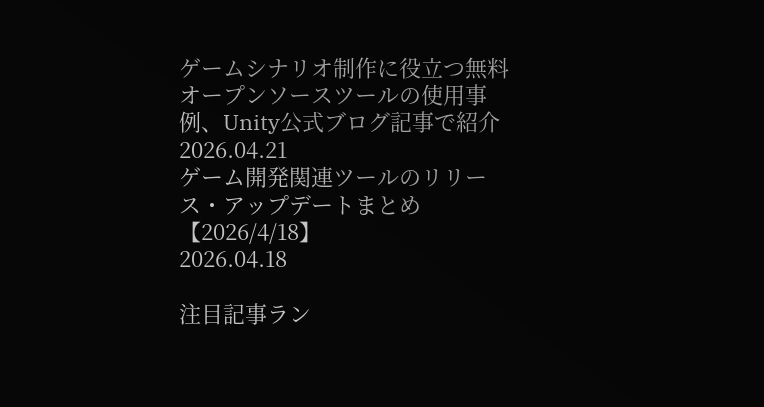ゲームシナリオ制作に役立つ無料オープンソースツールの使用事例、Unity公式ブログ記事で紹介
2026.04.21
ゲーム開発関連ツールのリリース・アップデートまとめ【2026/4/18】
2026.04.18

注目記事ラン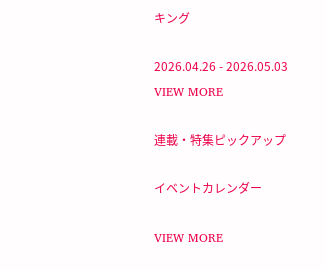キング

2026.04.26 - 2026.05.03
VIEW MORE

連載・特集ピックアップ

イベントカレンダー

VIEW MORE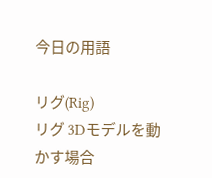今日の用語

リグ(Rig)
リグ 3Dモデルを動かす場合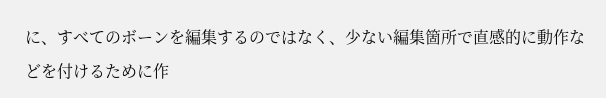に、すべてのボーンを編集するのではなく、少ない編集箇所で直感的に動作などを付けるために作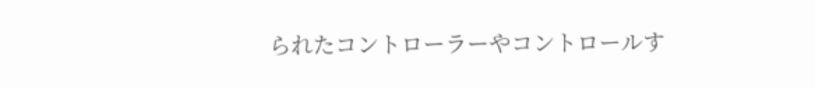られたコントローラーやコントロールす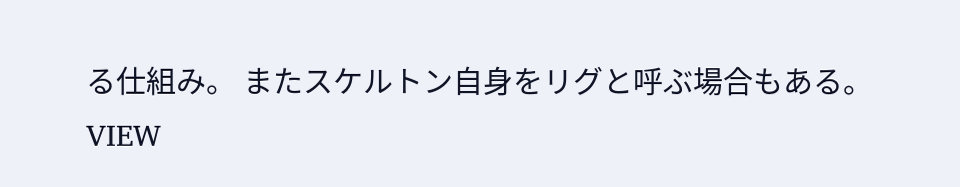る仕組み。 またスケルトン自身をリグと呼ぶ場合もある。
VIEW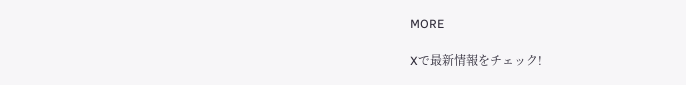MORE

Xで最新情報をチェック!